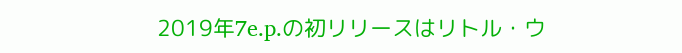2019年7e.p.の初リリースはリトル・ウ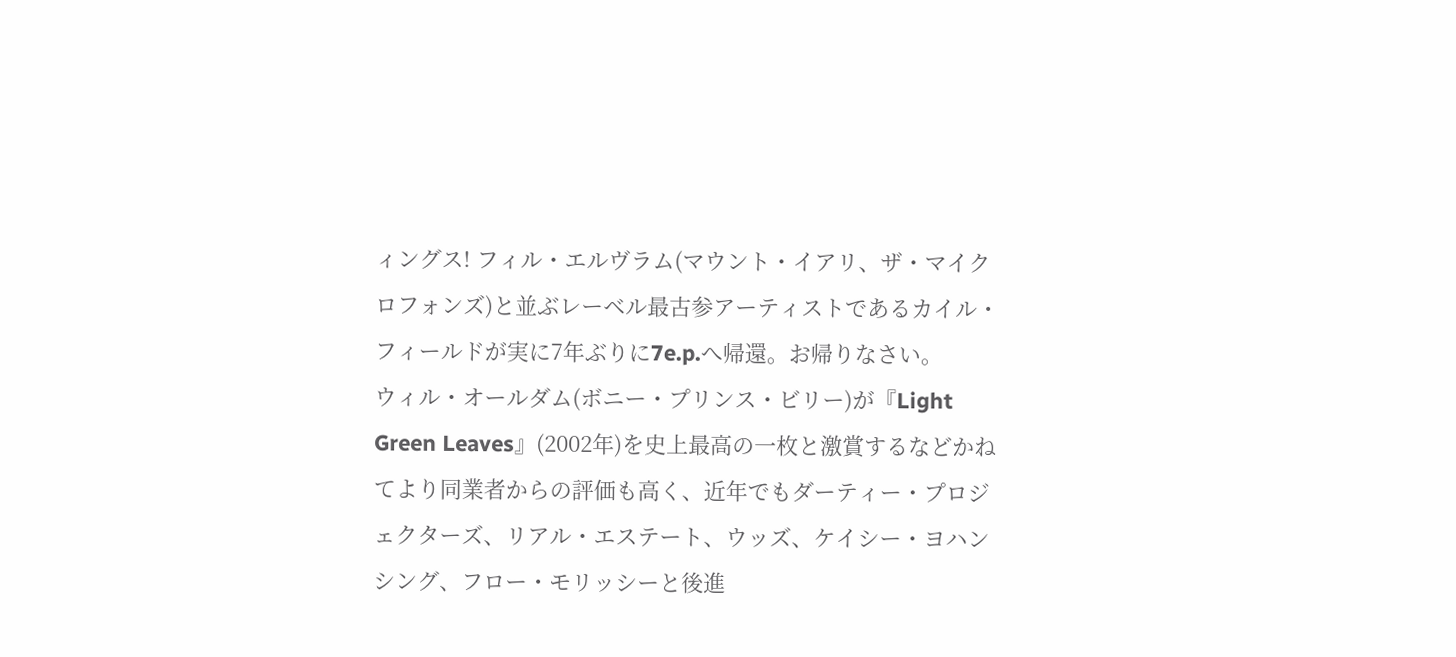ィングス! フィル・エルヴラム(マウント・イアリ、ザ・マイクロフォンズ)と並ぶレーベル最古参アーティストであるカイル・フィールドが実に7年ぶりに7e.p.へ帰還。お帰りなさい。
ウィル・オールダム(ボニー・プリンス・ビリー)が『Light Green Leaves』(2002年)を史上最高の一枚と激賞するなどかねてより同業者からの評価も高く、近年でもダーティー・プロジェクターズ、リアル・エステート、ウッズ、ケイシー・ヨハンシング、フロー・モリッシーと後進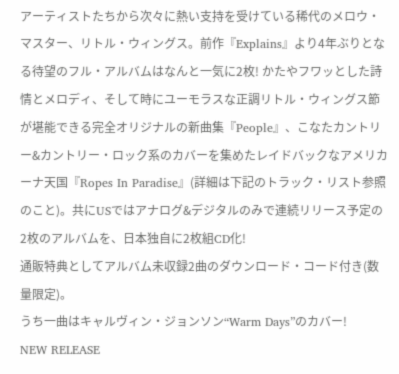アーティストたちから次々に熱い支持を受けている稀代のメロウ・マスター、リトル・ウィングス。前作『Explains』より4年ぶりとなる待望のフル・アルバムはなんと一気に2枚! かたやフワッとした詩情とメロディ、そして時にユーモラスな正調リトル・ウィングス節が堪能できる完全オリジナルの新曲集『People』、こなたカントリー&カントリー・ロック系のカバーを集めたレイドバックなアメリカーナ天国『Ropes In Paradise』(詳細は下記のトラック・リスト参照のこと)。共にUSではアナログ&デジタルのみで連続リリース予定の2枚のアルバムを、日本独自に2枚組CD化!
通販特典としてアルバム未収録2曲のダウンロード・コード付き(数量限定)。
うち一曲はキャルヴィン・ジョンソン“Warm Days”のカバー!
NEW RELEASE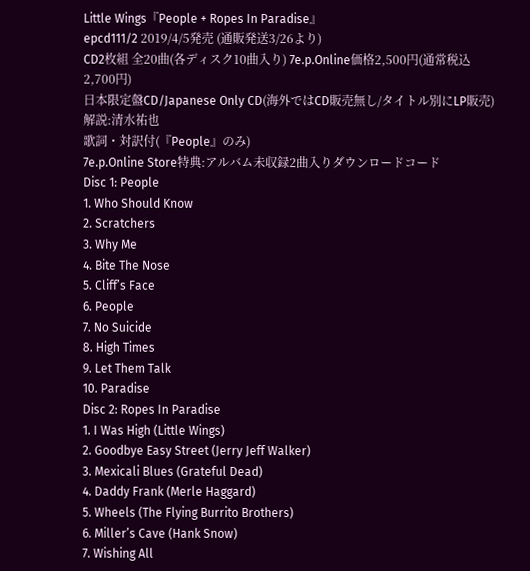Little Wings『People + Ropes In Paradise』
epcd111/2 2019/4/5発売 (通販発送3/26より)
CD2枚組 全20曲(各ディスク10曲入り) 7e.p.Online価格2,500円(通常税込2,700円)
日本限定盤CD/Japanese Only CD(海外ではCD販売無し/タイトル別にLP販売)
解説:清水祐也
歌詞・対訳付(『People』のみ)
7e.p.Online Store特典:アルバム未収録2曲入りダウンロードコード
Disc 1: People
1. Who Should Know
2. Scratchers
3. Why Me
4. Bite The Nose
5. Cliff’s Face
6. People
7. No Suicide
8. High Times
9. Let Them Talk
10. Paradise
Disc 2: Ropes In Paradise
1. I Was High (Little Wings)
2. Goodbye Easy Street (Jerry Jeff Walker)
3. Mexicali Blues (Grateful Dead)
4. Daddy Frank (Merle Haggard)
5. Wheels (The Flying Burrito Brothers)
6. Miller’s Cave (Hank Snow)
7. Wishing All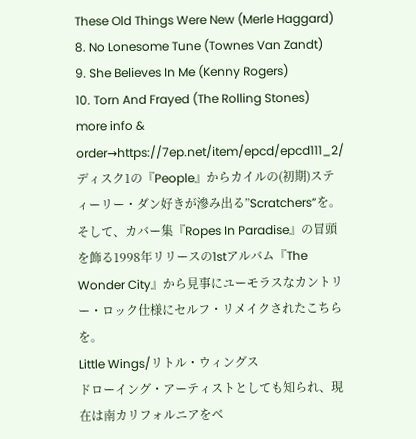These Old Things Were New (Merle Haggard)
8. No Lonesome Tune (Townes Van Zandt)
9. She Believes In Me (Kenny Rogers)
10. Torn And Frayed (The Rolling Stones)
more info & order→https://7ep.net/item/epcd/epcd111_2/
ディスク1の『People』からカイルの(初期)スティーリー・ダン好きが滲み出る”Scratchers”を。
そして、カバー集『Ropes In Paradise』の冒頭を飾る1998年リリースの1stアルバム『The Wonder City』から見事にユーモラスなカントリー・ロック仕様にセルフ・リメイクされたこちらを。
Little Wings/リトル・ウィングス
ドローイング・アーティストとしても知られ、現在は南カリフォルニアをベ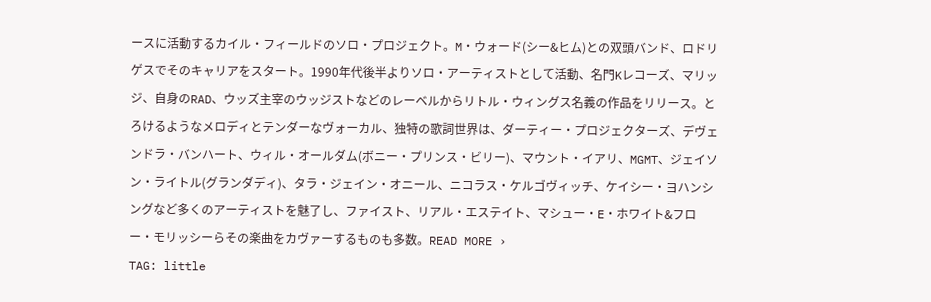ースに活動するカイル・フィールドのソロ・プロジェクト。M・ウォード(シー&ヒム)との双頭バンド、ロドリゲスでそのキャリアをスタート。1990年代後半よりソロ・アーティストとして活動、名門Kレコーズ、マリッジ、自身のRAD、ウッズ主宰のウッジストなどのレーベルからリトル・ウィングス名義の作品をリリース。とろけるようなメロディとテンダーなヴォーカル、独特の歌詞世界は、ダーティー・プロジェクターズ、デヴェンドラ・バンハート、ウィル・オールダム(ボニー・プリンス・ビリー)、マウント・イアリ、MGMT、ジェイソン・ライトル(グランダディ)、タラ・ジェイン・オニール、ニコラス・ケルゴヴィッチ、ケイシー・ヨハンシングなど多くのアーティストを魅了し、ファイスト、リアル・エステイト、マシュー・E・ホワイト&フロー・モリッシーらその楽曲をカヴァーするものも多数。READ MORE ›
TAG: little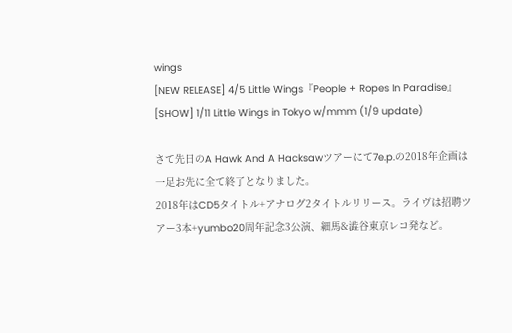wings
[NEW RELEASE] 4/5 Little Wings『People + Ropes In Paradise』
[SHOW] 1/11 Little Wings in Tokyo w/mmm (1/9 update)

さて先日のA Hawk And A Hacksawツアーにて7e.p.の2018年企画は一足お先に全て終了となりました。
2018年はCD5タイトル+アナログ2タイトルリリース。ライヴは招聘ツアー3本+yumbo20周年記念3公演、細馬&澁谷東京レコ発など。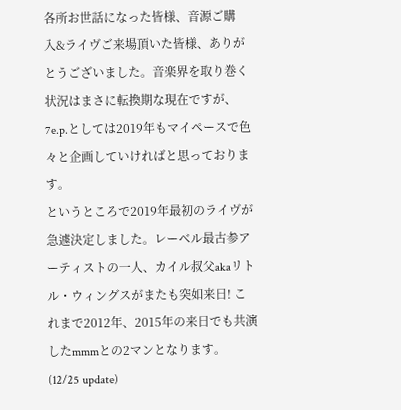各所お世話になった皆様、音源ご購入&ライヴご来場頂いた皆様、ありがとうございました。音楽界を取り巻く状況はまさに転換期な現在ですが、7e.p.としては2019年もマイペースで色々と企画していければと思っております。
というところで2019年最初のライヴが急遽決定しました。レーベル最古参アーティストの一人、カイル叔父akaリトル・ウィングスがまたも突如来日! これまで2012年、2015年の来日でも共演したmmmとの2マンとなります。(12/25 update)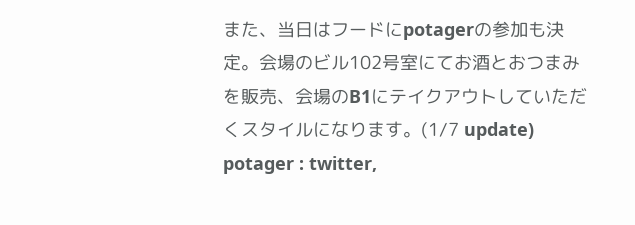また、当日はフードにpotagerの参加も決定。会場のビル102号室にてお酒とおつまみを販売、会場のB1にテイクアウトしていただくスタイルになります。(1/7 update)
potager : twitter,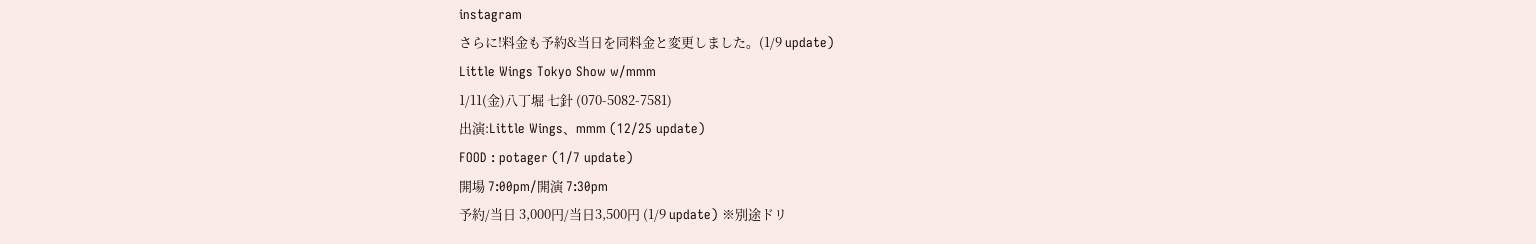instagram
さらに!料金も予約&当日を同料金と変更しました。(1/9 update)
Little Wings Tokyo Show w/mmm
1/11(金)八丁堀 七針 (070-5082-7581)
出演:Little Wings、mmm (12/25 update)
FOOD : potager (1/7 update)
開場 7:00pm/開演 7:30pm
予約/当日 3,000円/当日3,500円 (1/9 update) ※別途ドリ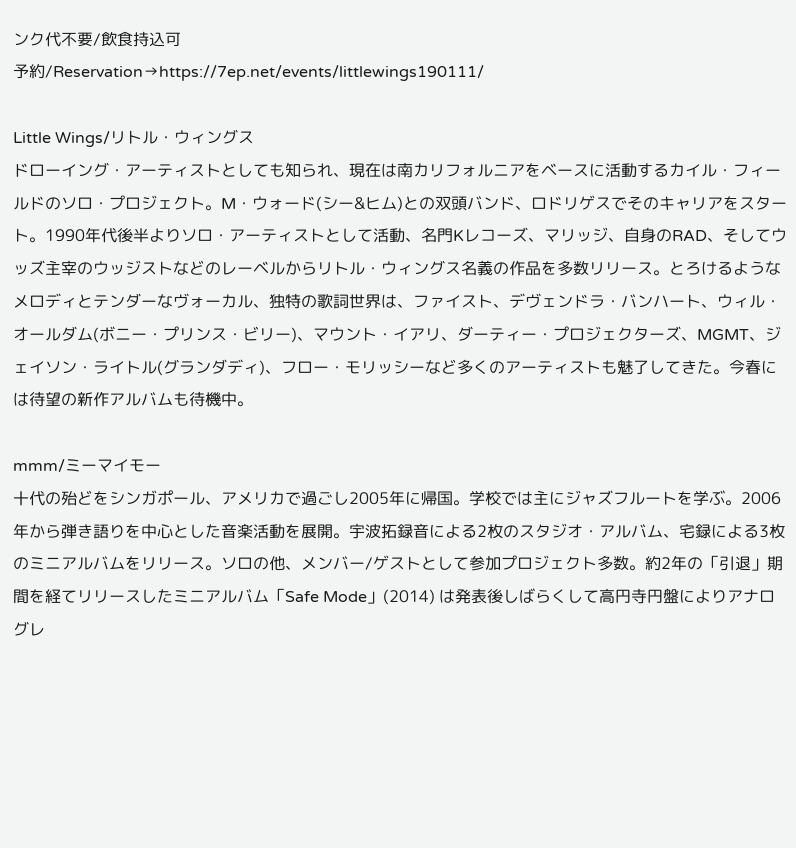ンク代不要/飲食持込可
予約/Reservation→https://7ep.net/events/littlewings190111/

Little Wings/リトル・ウィングス
ドローイング・アーティストとしても知られ、現在は南カリフォルニアをベースに活動するカイル・フィールドのソロ・プロジェクト。M・ウォード(シー&ヒム)との双頭バンド、ロドリゲスでそのキャリアをスタート。1990年代後半よりソロ・アーティストとして活動、名門Kレコーズ、マリッジ、自身のRAD、そしてウッズ主宰のウッジストなどのレーベルからリトル・ウィングス名義の作品を多数リリース。とろけるようなメロディとテンダーなヴォーカル、独特の歌詞世界は、ファイスト、デヴェンドラ・バンハート、ウィル・オールダム(ボニー・プリンス・ビリー)、マウント・イアリ、ダーティー・プロジェクターズ、MGMT、ジェイソン・ライトル(グランダディ)、フロー・モリッシーなど多くのアーティストも魅了してきた。今春には待望の新作アルバムも待機中。

mmm/ミーマイモー
十代の殆どをシンガポール、アメリカで過ごし2005年に帰国。学校では主にジャズフルートを学ぶ。2006年から弾き語りを中心とした音楽活動を展開。宇波拓録音による2枚のスタジオ・アルバム、宅録による3枚のミニアルバムをリリース。ソロの他、メンバー/ゲストとして参加プロジェクト多数。約2年の「引退」期間を経てリリースしたミニアルバム「Safe Mode」(2014) は発表後しばらくして高円寺円盤によりアナログレ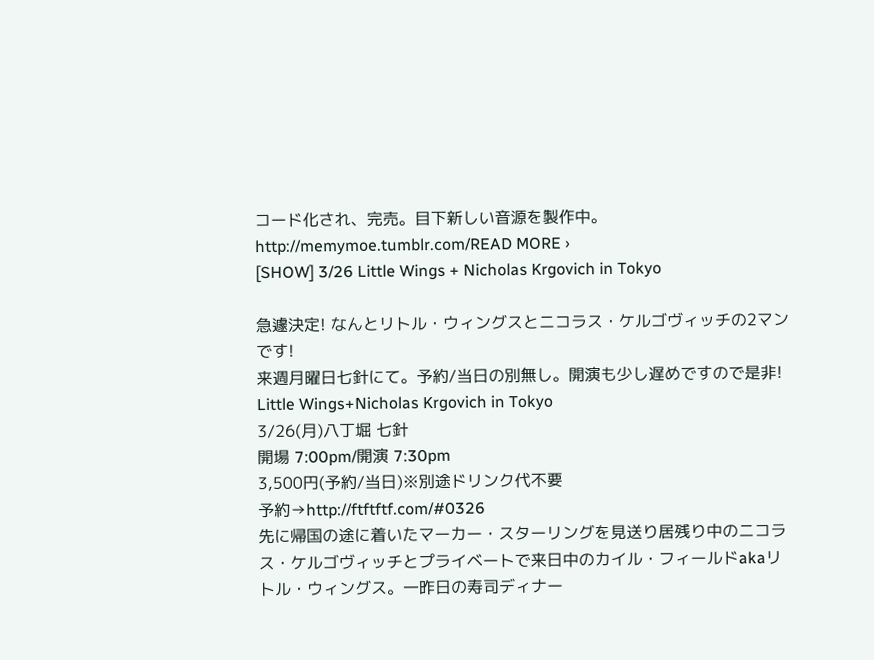コード化され、完売。目下新しい音源を製作中。
http://memymoe.tumblr.com/READ MORE ›
[SHOW] 3/26 Little Wings + Nicholas Krgovich in Tokyo

急遽決定! なんとリトル・ウィングスとニコラス・ケルゴヴィッチの2マンです!
来週月曜日七針にて。予約/当日の別無し。開演も少し遅めですので是非!
Little Wings+Nicholas Krgovich in Tokyo
3/26(月)八丁堀 七針
開場 7:00pm/開演 7:30pm
3,500円(予約/当日)※別途ドリンク代不要
予約→http://ftftftf.com/#0326
先に帰国の途に着いたマーカー・スターリングを見送り居残り中のニコラス・ケルゴヴィッチとプライベートで来日中のカイル・フィールドakaリトル・ウィングス。一昨日の寿司ディナー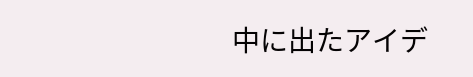中に出たアイデ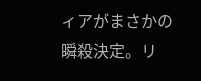ィアがまさかの瞬殺決定。リ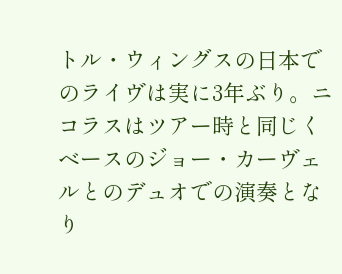トル・ウィングスの日本でのライヴは実に3年ぶり。ニコラスはツアー時と同じくベースのジョー・カーヴェルとのデュオでの演奏となり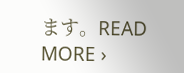ます。READ MORE ›